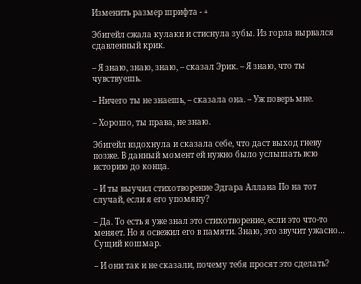Изменить размер шрифта - +

Эбигейл сжала кулаки и стиснула зубы. Из горла вырвался сдавленный крик.

– Я знаю, знаю, знаю, – сказал Эрик. – Я знаю, что ты чувствуешь.

– Ничего ты не знаешь, – сказала она. – Уж поверь мне.

– Хорошо, ты права, не знаю.

Эбигейл вздохнула и сказала себе, что даст выход гневу позже. В данный момент ей нужно было услышать всю историю до конца.

– И ты выучил стихотворение Эдгара Аллана По на тот случай, если я его упомяну?

– Да. То есть я уже знал это стихотворение, если это что-то меняет. Но я освежил его в памяти. Знаю, это звучит ужасно… Сущий кошмар.

– И они так и не сказали, почему тебя просят это сделать?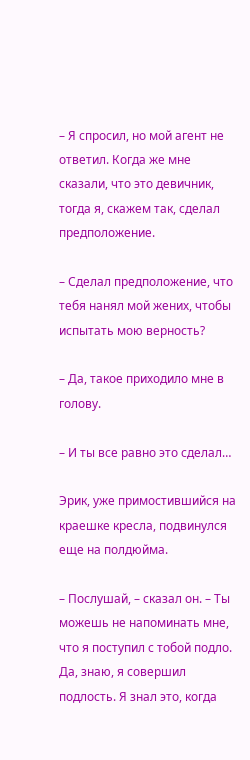– Я спросил, но мой агент не ответил. Когда же мне сказали, что это девичник, тогда я, скажем так, сделал предположение.

– Сделал предположение, что тебя нанял мой жених, чтобы испытать мою верность?

– Да, такое приходило мне в голову.

– И ты все равно это сделал…

Эрик, уже примостившийся на краешке кресла, подвинулся еще на полдюйма.

– Послушай, – сказал он. – Ты можешь не напоминать мне, что я поступил с тобой подло. Да, знаю, я совершил подлость. Я знал это, когда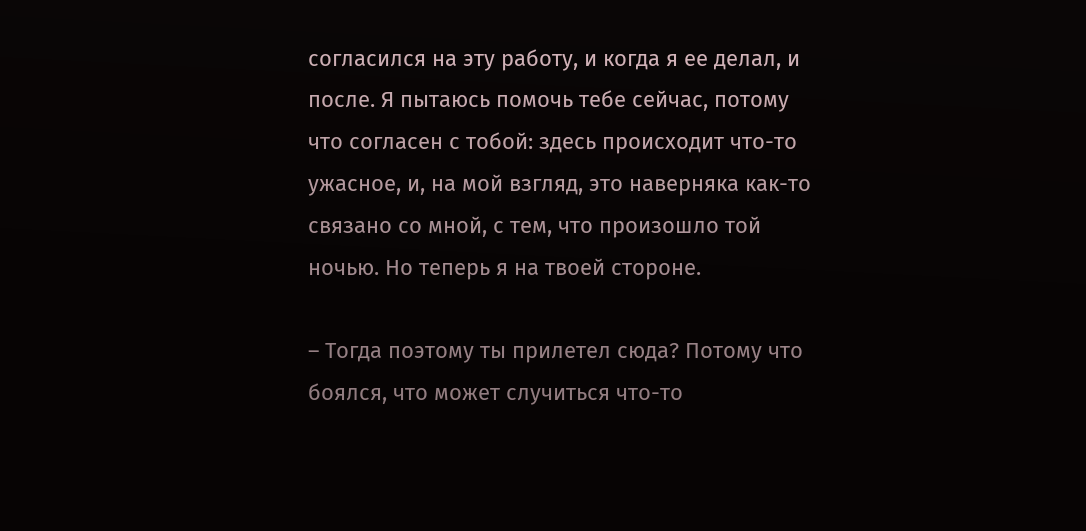согласился на эту работу, и когда я ее делал, и после. Я пытаюсь помочь тебе сейчас, потому что согласен с тобой: здесь происходит что-то ужасное, и, на мой взгляд, это наверняка как-то связано со мной, с тем, что произошло той ночью. Но теперь я на твоей стороне.

– Тогда поэтому ты прилетел сюда? Потому что боялся, что может случиться что-то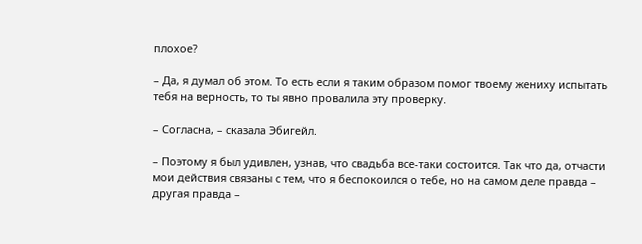плохое?

– Да, я думал об этом. То есть если я таким образом помог твоему жениху испытать тебя на верность, то ты явно провалила эту проверку.

– Согласна, – сказала Эбигейл.

– Поэтому я был удивлен, узнав, что свадьба все-таки состоится. Так что да, отчасти мои действия связаны с тем, что я беспокоился о тебе, но на самом деле правда – другая правда –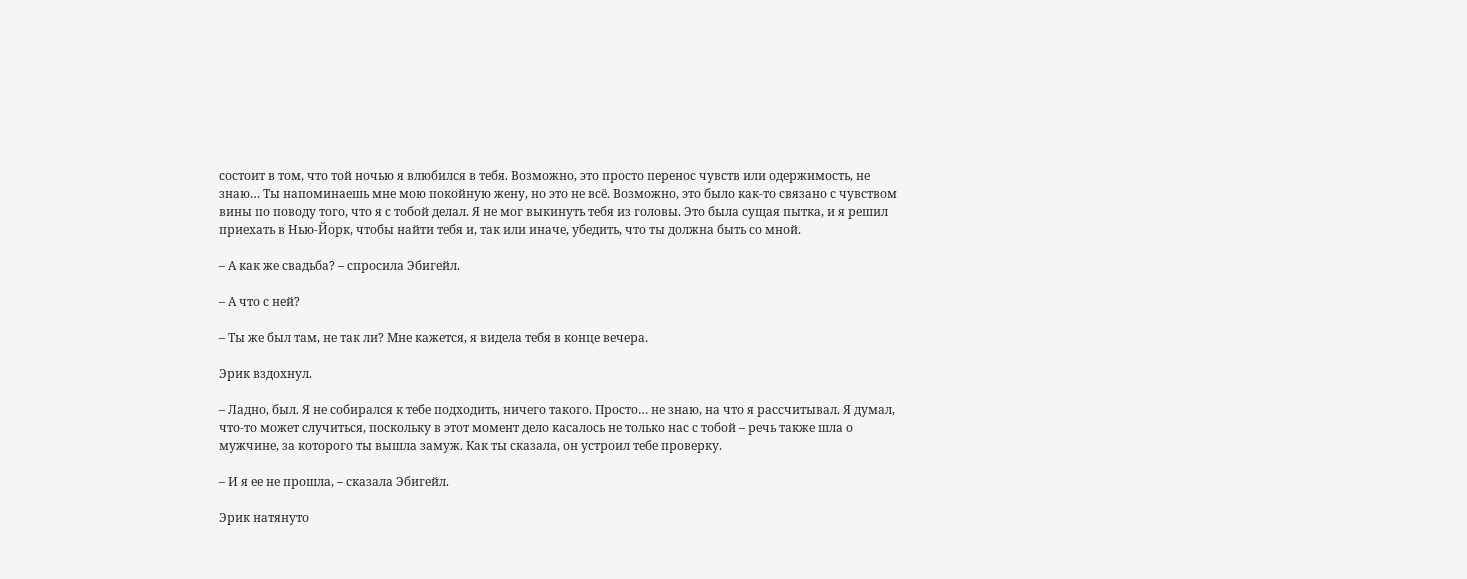состоит в том, что той ночью я влюбился в тебя. Возможно, это просто перенос чувств или одержимость, не знаю… Ты напоминаешь мне мою покойную жену, но это не всё. Возможно, это было как-то связано с чувством вины по поводу того, что я с тобой делал. Я не мог выкинуть тебя из головы. Это была сущая пытка, и я решил приехать в Нью-Йорк, чтобы найти тебя и, так или иначе, убедить, что ты должна быть со мной.

– А как же свадьба? – спросила Эбигейл.

– А что с ней?

– Ты же был там, не так ли? Мне кажется, я видела тебя в конце вечера.

Эрик вздохнул.

– Ладно, был. Я не собирался к тебе подходить, ничего такого. Просто… не знаю, на что я рассчитывал. Я думал, что-то может случиться, поскольку в этот момент дело касалось не только нас с тобой – речь также шла о мужчине, за которого ты вышла замуж. Как ты сказала, он устроил тебе проверку.

– И я ее не прошла, – сказала Эбигейл.

Эрик натянуто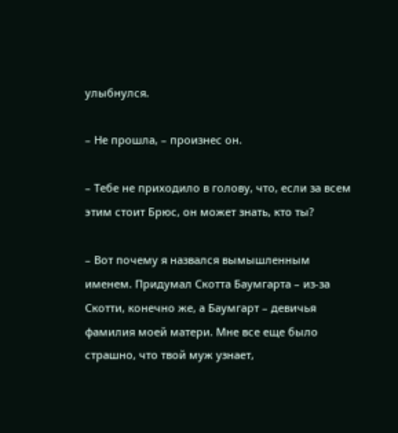улыбнулся.

– Не прошла, – произнес он.

– Тебе не приходило в голову, что, если за всем этим стоит Брюс, он может знать, кто ты?

– Вот почему я назвался вымышленным именем. Придумал Скотта Баумгарта – из-за Скотти, конечно же, а Баумгарт – девичья фамилия моей матери. Мне все еще было страшно, что твой муж узнает,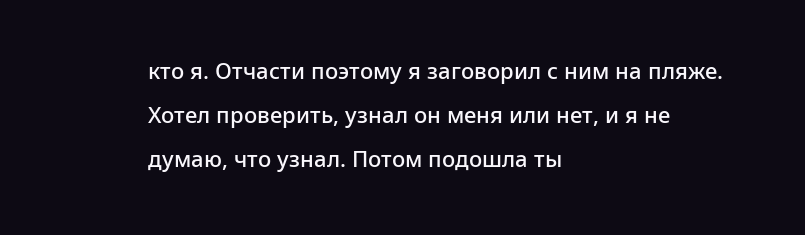кто я. Отчасти поэтому я заговорил с ним на пляже. Хотел проверить, узнал он меня или нет, и я не думаю, что узнал. Потом подошла ты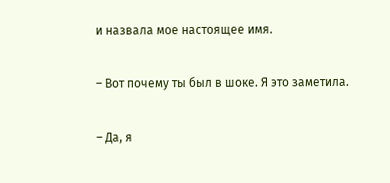и назвала мое настоящее имя.

– Вот почему ты был в шоке. Я это заметила.

– Да, я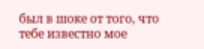был в шоке от того, что тебе известно мое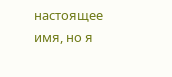настоящее имя, но я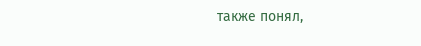также понял,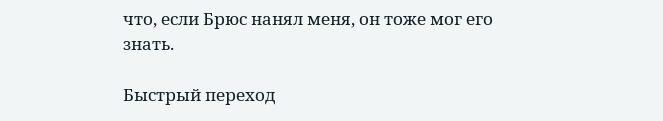что, если Брюс нанял меня, он тоже мог его знать.

Быстрый переход